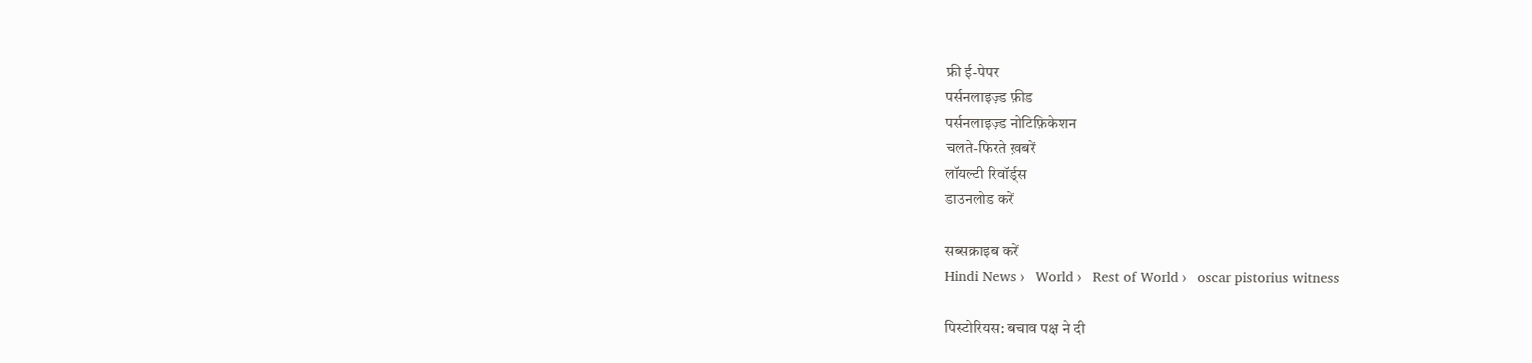फ्री ई-पेपर
पर्सनलाइज़्ड फ़ीड
पर्सनलाइज़्ड नोटिफ़िकेशन
चलते-फिरते ख़बरें
लॉयल्टी रिवॉर्ड्स
डाउनलोड करें

सब्सक्राइब करें
Hindi News ›   World ›   Rest of World ›   oscar pistorius witness

पिस्टोरियस: बचाव पक्ष ने दी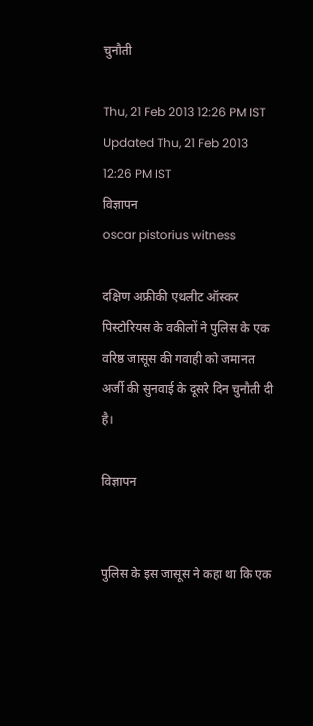चुनौती

Thu, 21 Feb 2013 12:26 PM IST
Updated Thu, 21 Feb 2013 12:26 PM IST
विज्ञापन
oscar pistorius witness

दक्षिण अफ्रीकी एथलीट ऑस्कर पिस्टोरियस के वकीलों ने पुलिस के एक वरिष्ठ जासूस की गवाही को जमानत अर्जी की सुनवाई के दूसरे दिन चुनौती दी है।

विज्ञापन


पुलिस के इस जासूस ने कहा था कि एक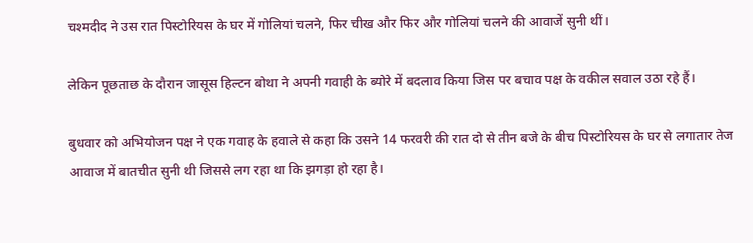चश्मदीद ने उस रात पिस्टोरियस के घर में गोलियां चलने, फिर चीख और फिर और गोलियां चलने की आवाजें सुनी थीं।

लेकिन पूछताछ के दौरान जासूस हिल्टन बोथा ने अपनी गवाही के ब्योरे में बदलाव किया जिस पर बचाव पक्ष के वकील सवाल उठा रहे हैं।

बुधवार को अभियोजन पक्ष ने एक गवाह के हवाले से कहा कि उसने 14 फरवरी की रात दो से तीन बजे के बीच पिस्टोरियस के घर से लगातार तेज आवाज में बातचीत सुनी थी जिससे लग रहा था कि झगड़ा हो रहा है।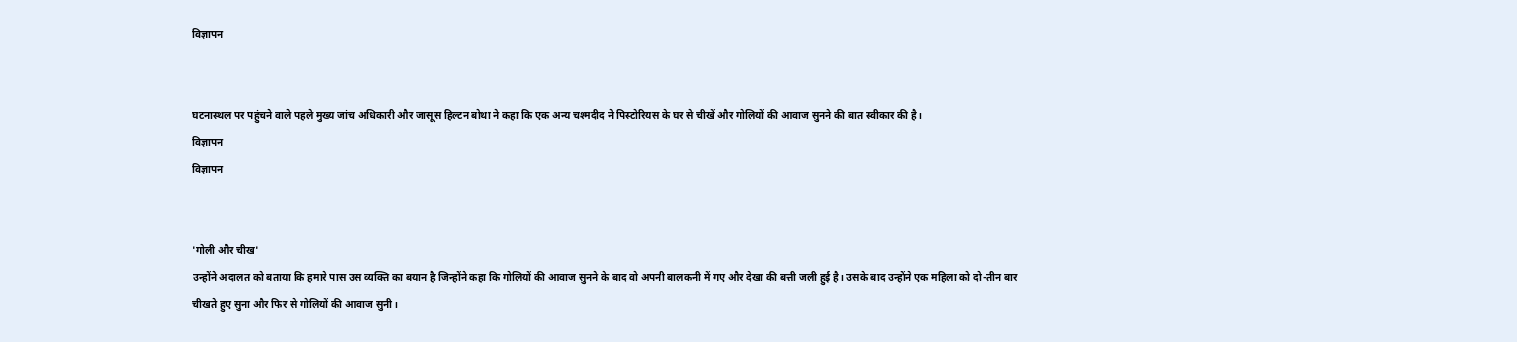विज्ञापन


घटनास्थल पर पहुंचने वाले पहले मुख्य जांच अधिकारी और जासूस हिल्टन बोथा ने कहा कि एक अन्य चश्मदीद ने पिस्टोरियस के घर से चीखें और गोलियों की आवाज सुनने की बात स्वीकार की है।
विज्ञापन
विज्ञापन


'गोली और चीख'
उन्होंने अदालत को बताया कि हमारे पास उस व्यक्ति का बयान है जिन्होंने कहा कि गोलियों की आवाज सुनने के बाद वो अपनी बालकनी में गए और देखा की बत्ती जली हुई है। उसके बाद उन्होंने एक महिला को दो-तीन बार चीखते हुए सुना और फिर से गोलियों की आवाज सुनी।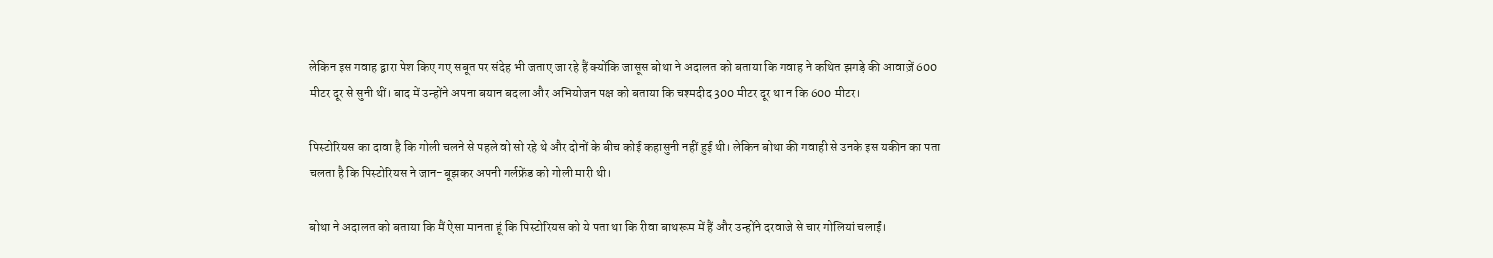लेकिन इस गवाह द्वारा पेश किए गए सबूत पर संदेह भी जताए जा रहे हैं क्योंकि जासूस बोथा ने अदालत को बताया कि गवाह ने कथित झगड़े की आवाज़ें 600 मीटर दूर से सुनी थीं। बाद में उन्होंने अपना बयान बदला और अभियोजन पक्ष को बताया कि चश्मदीद 300 मीटर दूर था न कि 600 मीटर।

पिस्टोरियस का दावा है कि गोली चलने से पहले वो सो रहे थे और दोनों के बीच कोई कहासुनी नहीं हुई थी। लेकिन बोथा की गवाही से उनके इस यकीन का पता चलता है कि पिस्टोरियस ने जान-बूझकर अपनी गर्लफ्रेंड को गोली मारी थी।

बोथा ने अदालत को बताया कि मैं ऐसा मानता हूं कि पिस्टोरियस को ये पता था कि रीवा बाथरूम में हैं और उन्होंने दरवाजे से चार गोलियां चलाईं।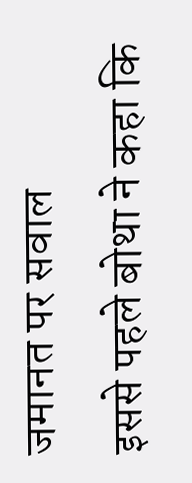जमानत पर सवाल
इससे पहले बोथा ने कहा कि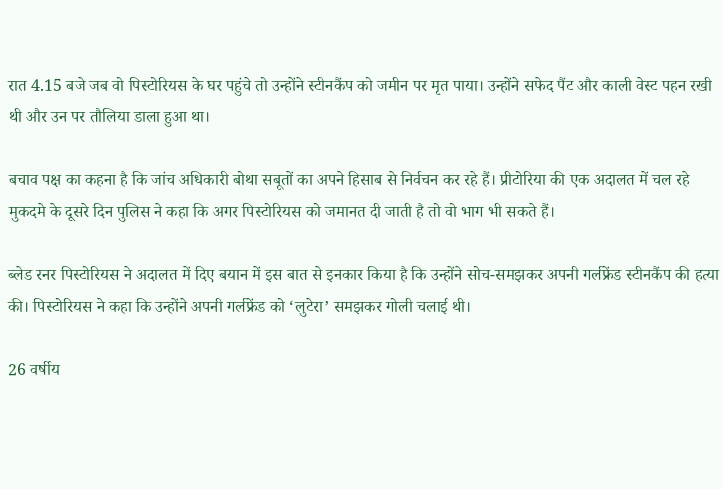रात 4.15 बजे जब वो पिस्टोरियस के घर पहुंचे तो उन्होंने स्टीनकैंप को जमीन पर मृत पाया। उन्होंने सफेद पैंट और काली वेस्ट पहन रखी थी और उन पर तौलिया डाला हुआ था।

बचाव पक्ष का कहना है कि जांच अधिकारी बोथा सबूतों का अपने हिसाब से निर्वचन कर रहे हैं। प्रीटोरिया की एक अदालत में चल रहे मुकदमे के दूसरे दिन पुलिस ने कहा कि अगर पिस्टोरियस को जमानत दी जाती है तो वो भाग भी सकते हैं।

ब्लेड रनर पिस्टोरियस ने अदालत में दिए बयान में इस बात से इनकार किया है कि उन्होंने सोच-समझकर अपनी गर्लफ्रेंड स्टीनकैंप की हत्या की। पिस्टोरियस ने कहा कि उन्होंने अपनी गर्लफ्रेंड को ‘लुटेरा’ समझकर गोली चलाई थी।

26 वर्षीय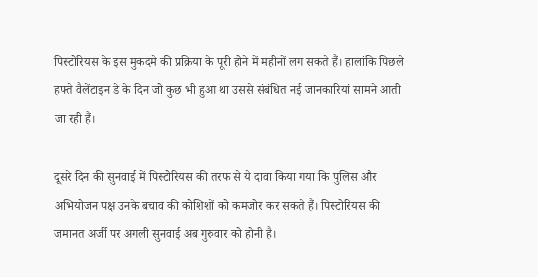पिस्टोरियस के इस मुकदमे की प्रक्रिया के पूरी होने में महीनों लग सकते हैं। हालांकि पिछले हफ्ते वैलेंटाइन डे के दिन जो कुछ भी हुआ था उससे संबंधित नई जानकारियां सामने आती जा रही हैं।

दूसरे दिन की सुनवाई में पिस्टोरियस की तरफ से ये दावा किया गया कि पुलिस और अभियोजन पक्ष उनके बचाव की कोशिशों को कमजोर कर सकते हैं। पिस्टोरियस की जमानत अर्जी पर अगली सुनवाई अब गुरुवार को होनी है।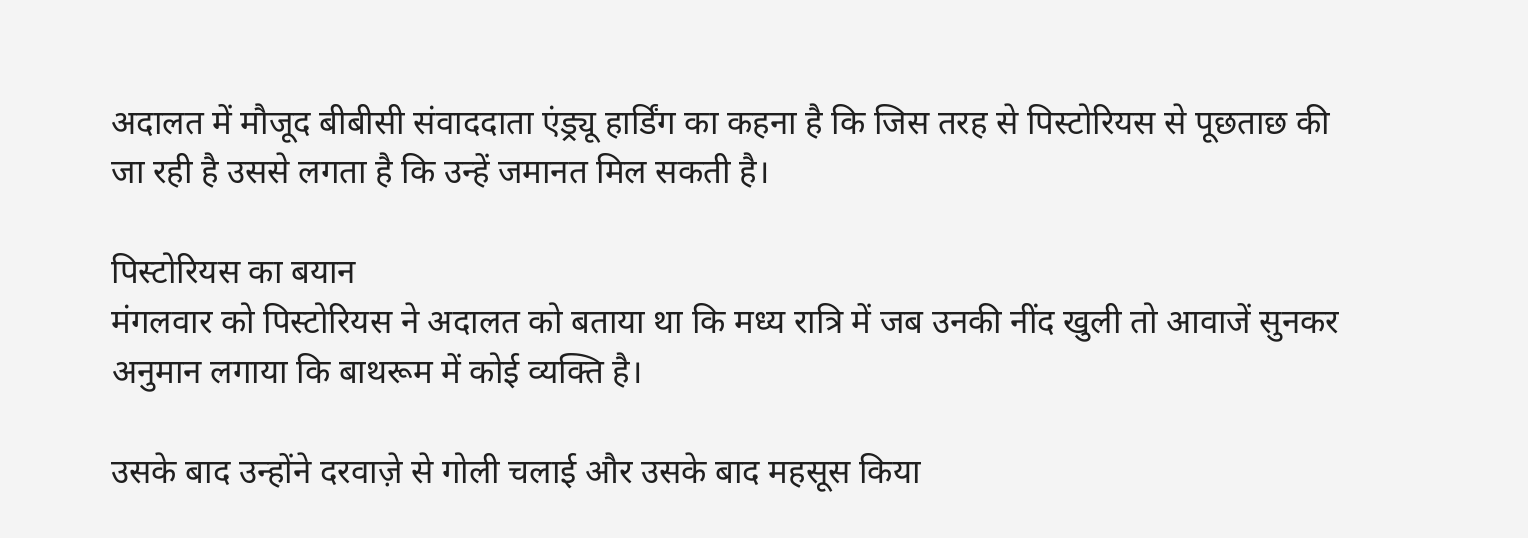अदालत में मौजूद बीबीसी संवाददाता एंड्र्यू हार्डिंग का कहना है कि जिस तरह से पिस्टोरियस से पूछताछ की जा रही है उससे लगता है कि उन्हें जमानत मिल सकती है।

पिस्टोरियस का बयान
मंगलवार को पिस्टोरियस ने अदालत को बताया था कि मध्य रात्रि में जब उनकी नींद खुली तो आवाजें सुनकर अनुमान लगाया कि बाथरूम में कोई व्यक्ति है।

उसके बाद उन्होंने दरवाज़े से गोली चलाई और उसके बाद महसूस किया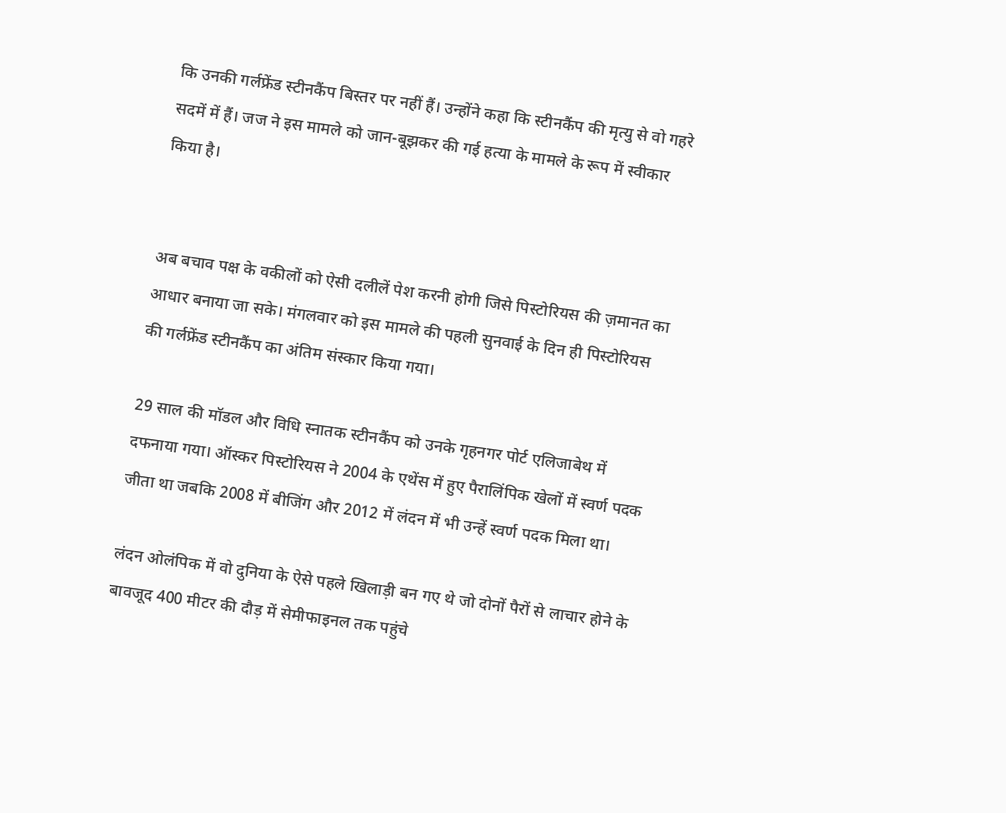कि उनकी गर्लफ्रेंड स्टीनकैंप बिस्तर पर नहीं हैं। उन्होंने कहा कि स्टीनकैंप की मृत्यु से वो गहरे सदमें में हैं। जज ने इस मामले को जान-बूझकर की गई हत्या के मामले के रूप में स्वीकार किया है।


अब बचाव पक्ष के वकीलों को ऐसी दलीलें पेश करनी होगी जिसे पिस्टोरियस की ज़मानत का आधार बनाया जा सके। मंगलवार को इस मामले की पहली सुनवाई के दिन ही पिस्टोरियस की गर्लफ्रेंड स्टीनकैंप का अंतिम संस्कार किया गया।

29 साल की मॉडल और विधि स्नातक स्टीनकैंप को उनके गृहनगर पोर्ट एलिजाबेथ में दफनाया गया। ऑस्कर पिस्टोरियस ने 2004 के एथेंस में हुए पैरालिंपिक खेलों में स्वर्ण पदक जीता था जबकि 2008 में बीजिंग और 2012 में लंदन में भी उन्हें स्वर्ण पदक मिला था।

लंदन ओलंपिक में वो दुनिया के ऐसे पहले खिलाड़ी बन गए थे जो दोनों पैरों से लाचार होने के बावजूद 400 मीटर की दौड़ में सेमीफाइनल तक पहुंचे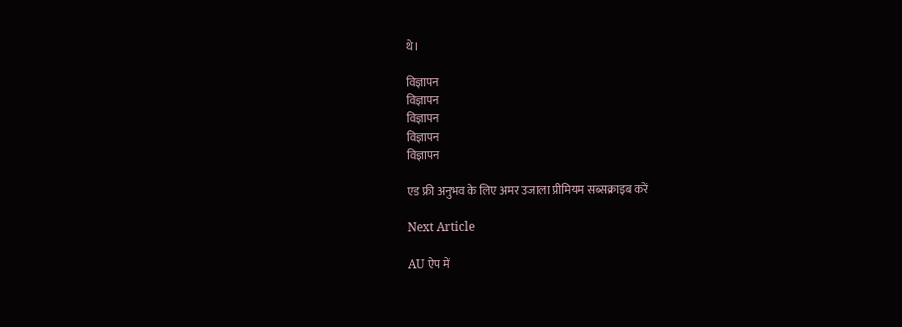थे।

विज्ञापन
विज्ञापन
विज्ञापन
विज्ञापन
विज्ञापन

एड फ्री अनुभव के लिए अमर उजाला प्रीमियम सब्सक्राइब करें

Next Article

AU ऐप में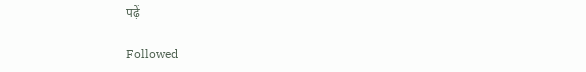पढ़ें

Followed